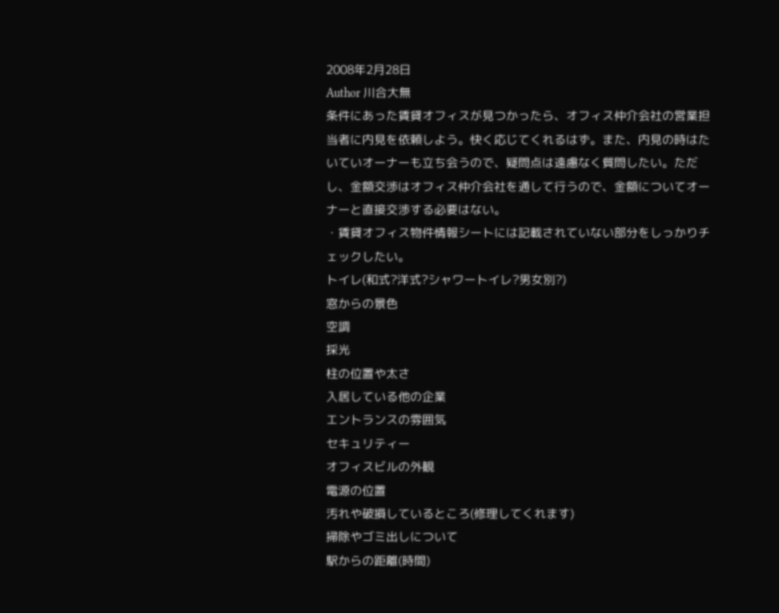2008年2月28日
Author 川合大無
条件にあった賃貸オフィスが見つかったら、オフィス仲介会社の営業担当者に内見を依頼しよう。快く応じてくれるはず。また、内見の時はたいていオーナーも立ち会うので、疑問点は遠慮なく質問したい。ただし、金額交渉はオフィス仲介会社を通して行うので、金額についてオーナーと直接交渉する必要はない。
・賃貸オフィス物件情報シートには記載されていない部分をしっかりチェックしたい。
トイレ(和式?洋式?シャワートイレ?男女別?)
窓からの景色
空調
採光
柱の位置や太さ
入居している他の企業
エントランスの雰囲気
セキュリティー
オフィスビルの外観
電源の位置
汚れや破損しているところ(修理してくれます)
掃除やゴミ出しについて
駅からの距離(時間)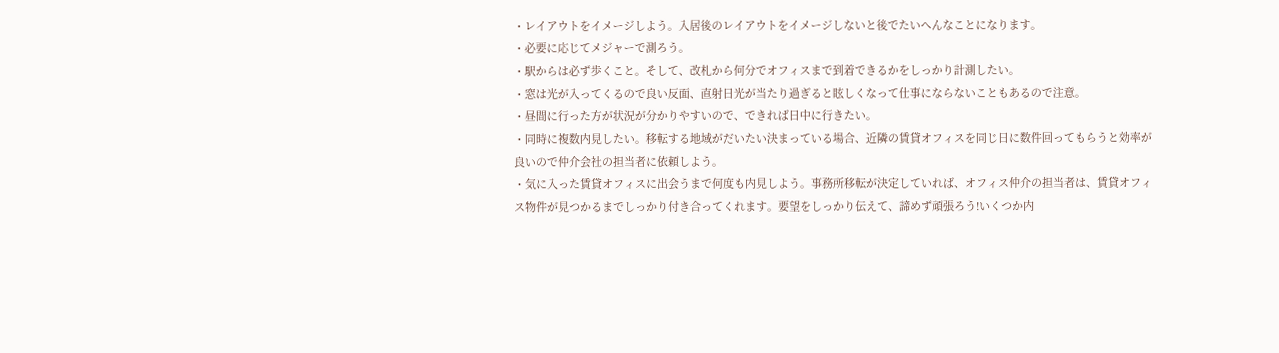・レイアウトをイメージしよう。入居後のレイアウトをイメージしないと後でたいへんなことになります。
・必要に応じてメジャーで測ろう。
・駅からは必ず歩くこと。そして、改札から何分でオフィスまで到着できるかをしっかり計測したい。
・窓は光が入ってくるので良い反面、直射日光が当たり過ぎると眩しくなって仕事にならないこともあるので注意。
・昼間に行った方が状況が分かりやすいので、できれば日中に行きたい。
・同時に複数内見したい。移転する地域がだいたい決まっている場合、近隣の賃貸オフィスを同じ日に数件回ってもらうと効率が良いので仲介会社の担当者に依頼しよう。
・気に入った賃貸オフィスに出会うまで何度も内見しよう。事務所移転が決定していれば、オフィス仲介の担当者は、賃貸オフィス物件が見つかるまでしっかり付き合ってくれます。要望をしっかり伝えて、諦めず頑張ろう!いくつか内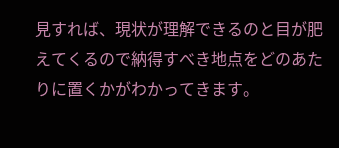見すれば、現状が理解できるのと目が肥えてくるので納得すべき地点をどのあたりに置くかがわかってきます。